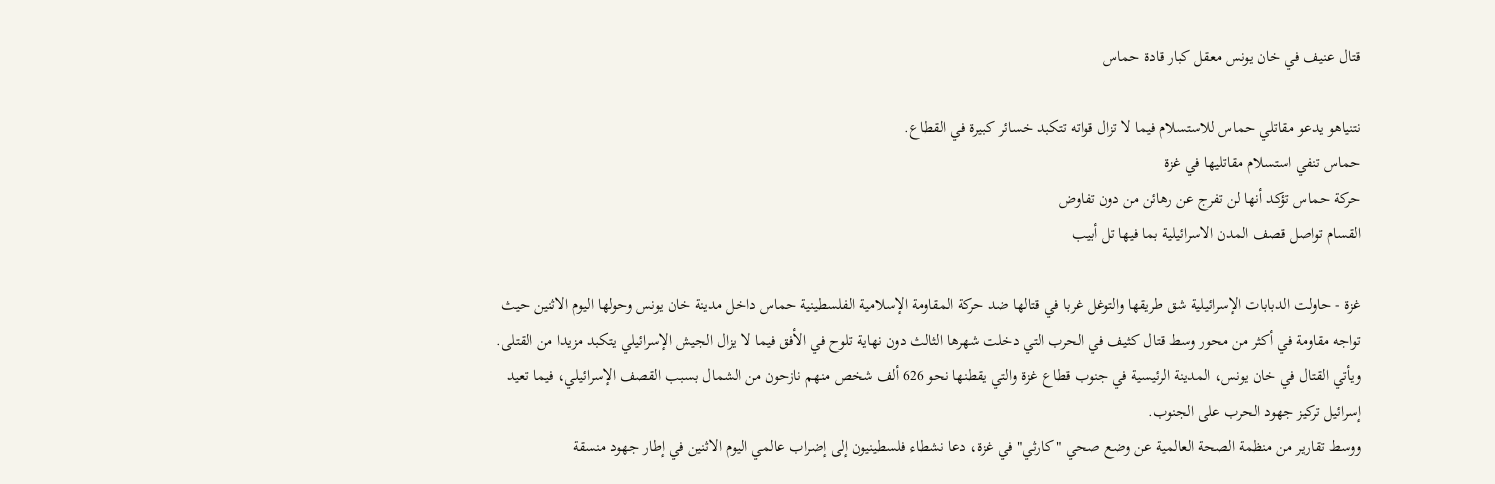قتال عنيف في خان يونس معقل كبار قادة حماس

نتنياهو يدعو مقاتلي حماس للاستسلام فيما لا تزال قواته تتكبد خسائر كبيرة في القطاع.
حماس تنفي استسلام مقاتليها في غزة
حركة حماس تؤكد أنها لن تفرج عن رهائن من دون تفاوض
القسام تواصل قصف المدن الاسرائيلية بما فيها تل أبيب

غزة - حاولت الدبابات الإسرائيلية شق طريقها والتوغل غربا في قتالها ضد حركة المقاومة الإسلامية الفلسطينية حماس داخل مدينة خان يونس وحولها اليوم الاثنين حيث تواجه مقاومة في أكثر من محور وسط قتال كثيف في الحرب التي دخلت شهرها الثالث دون نهاية تلوح في الأفق فيما لا يزال الجيش الإسرائيلي يتكبد مزيدا من القتلى.
ويأتي القتال في خان يونس، المدينة الرئيسية في جنوب قطاع غزة والتي يقطنها نحو 626 ألف شخص منهم نازحون من الشمال بسبب القصف الإسرائيلي، فيما تعيد إسرائيل تركيز جهود الحرب على الجنوب.
ووسط تقارير من منظمة الصحة العالمية عن وضع صحي "كارثي" في غزة، دعا نشطاء فلسطينيون إلى إضراب عالمي اليوم الاثنين في إطار جهود منسقة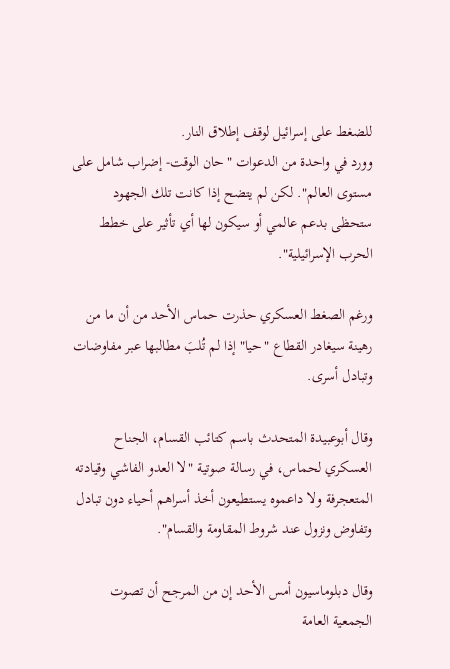للضغط على إسرائيل لوقف إطلاق النار.
وورد في واحدة من الدعوات "حان الوقت- إضراب شامل على مستوى العالم". لكن لم يتضح إذا كانت تلك الجهود ستحظى بدعم عالمي أو سيكون لها أي تأثير على خطط الحرب الإسرائيلية".

ورغم الصغط العسكري حذرت حماس الأحد من أن ما من رهينة سيغادر القطاع "حيا" إذا لم تُلبَ مطالبها عبر مفاوضات وتبادل أسرى.

وقال أبوعبيدة المتحدث باسم كتائب القسام، الجناح العسكري لحماس، في رسالة صوتية "لا العدو الفاشي وقيادته المتعجرفة ولا داعموه يستطيعون أخذ أسراهم أحياء دون تبادل وتفاوض ونزول عند شروط المقاومة والقسام".

وقال دبلوماسيون أمس الأحد إن من المرجح أن تصوت الجمعية العامة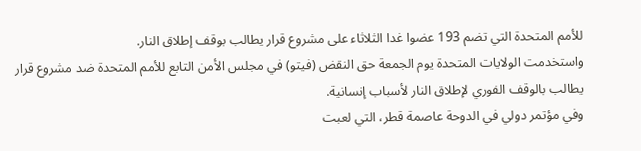للأمم المتحدة التي تضم 193 عضوا غدا الثلاثاء على مشروع قرار يطالب بوقف إطلاق النار.
واستخدمت الولايات المتحدة يوم الجمعة حق النقض (فيتو) في مجلس الأمن التابع للأمم المتحدة ضد مشروع قرار يطالب بالوقف الفوري لإطلاق النار لأسباب إنسانية.
وفي مؤتمر دولي في الدوحة عاصمة قطر، التي لعبت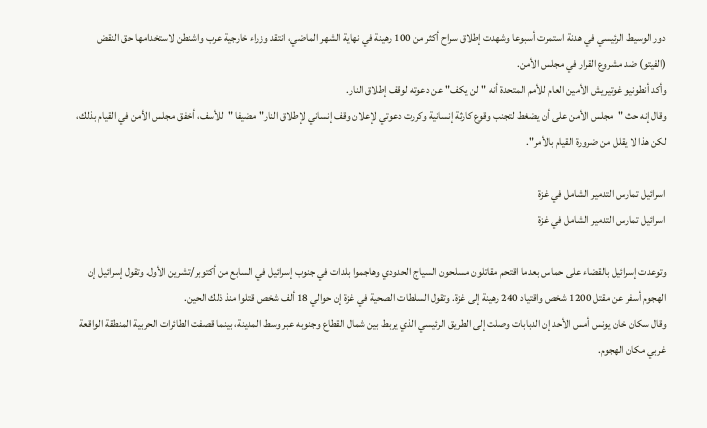دور الوسيط الرئيسي في هدنة استمرت أسبوعا وشهدت إطلاق سراح أكثر من 100 رهينة في نهاية الشهر الماضي، انتقد وزراء خارجية عرب واشنطن لاستخدامها حق النقض (الفيتو) ضد مشروع القرار في مجلس الأمن.
وأكد أنطونيو غوتيريش الأمين العام للأمم المتحدة أنه "لن يكف" عن دعوته لوقف إطلاق النار.
وقال إنه حث "مجلس الأمن على أن يضغط لتجنب وقوع كارثة إنسانية وكررت دعوتي لإعلان وقف إنساني لإطلاق النار" مضيفا "للأسف، أخفق مجلس الأمن في القيام بذلك، لكن هذا لا يقلل من ضرورة القيام بالأمر".

اسرائيل تمارس التدمير الشامل في غزة
اسرائيل تمارس التدمير الشامل في غزة

وتوعدت إسرائيل بالقضاء على حماس بعدما اقتحم مقاتلون مسلحون السياج الحدودي وهاجموا بلدات في جنوب إسرائيل في السابع من أكتوبر/تشرين الأول. وتقول إسرائيل إن الهجوم أسفر عن مقتل 1200 شخص واقتياد 240 رهينة إلى غزة. وتقول السلطات الصحية في غزة إن حوالي 18 ألف شخص قتلوا منذ ذلك الحين.
وقال سكان خان يونس أمس الأحد إن الدبابات وصلت إلى الطريق الرئيسي الذي يربط بين شمال القطاع وجنوبه عبر وسط المدينة، بينما قصفت الطائرات الحربية المنطقة الواقعة غربي مكان الهجوم.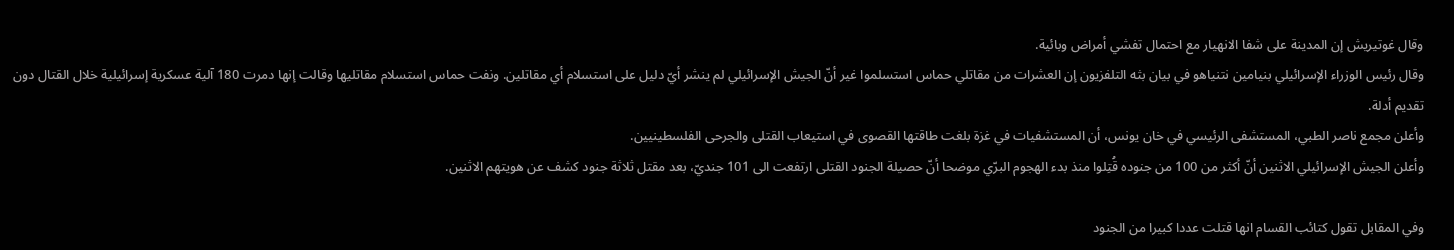وقال غوتيريش إن المدينة على شفا الانهيار مع احتمال تفشي أمراض وبائية.
وقال رئيس الوزراء الإسرائيلي بنيامين نتنياهو في بيان بثه التلفزيون إن العشرات من مقاتلي حماس استسلموا غير أنّ الجيش الإسرائيلي لم ينشر أيّ دليل على استسلام أي مقاتلين. ونفت حماس استسلام مقاتليها وقالت إنها دمرت 180 آلية عسكرية إسرائيلية خلال القتال دون تقديم أدلة.
وأعلن مجمع ناصر الطبي، المستشفى الرئيسي في خان يونس، أن المستشفيات في غزة بلغت طاقتها القصوى في استيعاب القتلى والجرحى الفلسطينيين.
وأعلن الجيش الإسرائيلي الاثنين أنّ أكثر من 100 من جنوده قُتِلوا منذ بدء الهجوم البرّي موضحا أنّ حصيلة الجنود القتلى ارتفعت الى 101 جنديّ، بعد مقتل ثلاثة جنود كشف عن هويتهم الاثنين.

وفي المقابل تقول كتائب القسام انها قتلت عددا كبيرا من الجنود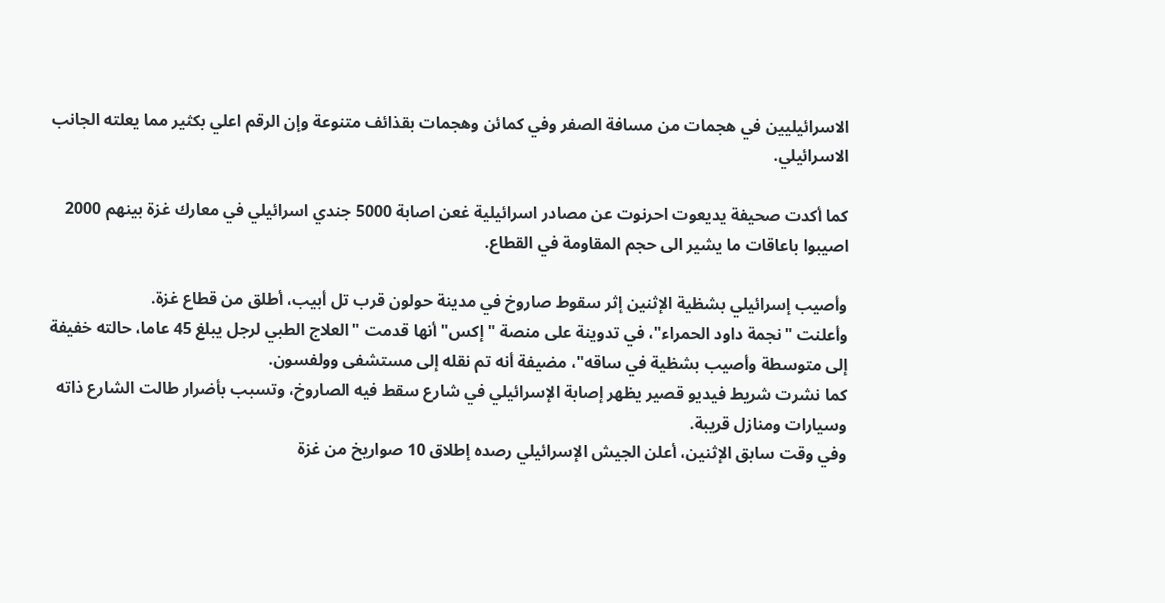الاسرائيليين في هجمات من مسافة الصفر وفي كمائن وهجمات بقذائف متنوعة وإن الرقم اعلي بكثير مما يعلته الجانب الاسرائيلي.

كما أكدت صحيفة يديعوت احرنوت عن مصادر اسرائيلية غعن اصابة 5000 جندي اسرائيلي في معارك غزة بينهم 2000 اصيبوا باعاقات ما يشير الى حجم المقاومة في القطاع.

وأصيب إسرائيلي بشظية الإثنين إثر سقوط صاروخ في مدينة حولون قرب تل أبيب، أطلق من قطاع غزة.
وأعلنت "نجمة داود الحمراء"، في تدوينة على منصة "إكس" أنها قدمت "العلاج الطبي لرجل يبلغ 45 عاما، حالته خفيفة إلى متوسطة وأصيب بشظية في ساقه"، مضيفة أنه تم نقله إلى مستشفى وولفسون.
كما نشرت شريط فيديو قصير يظهر إصابة الإسرائيلي في شارع سقط فيه الصاروخ، وتسبب بأضرار طالت الشارع ذاته وسيارات ومنازل قريبة.
وفي وقت سابق الإثنين، أعلن الجيش الإسرائيلي رصده إطلاق 10 صواريخ من غزة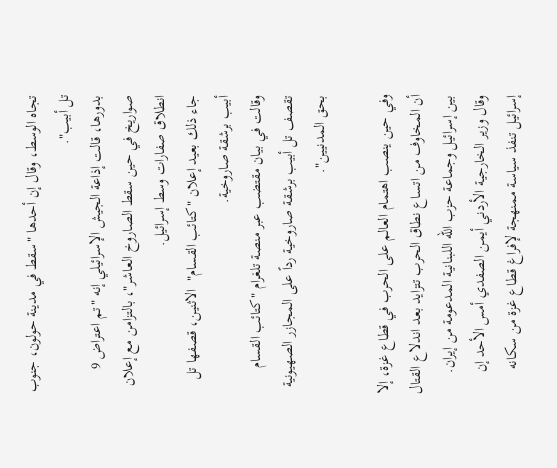تجاه الوسط، وقال إن أحدها "سقط في مدينة حولون، جنوب تل أبيب".
بدورها، قالت إذاعة الجيش الإسرائيلي إنه "تم اعتراض 9 صواريخ في حين سقط الصاروخ العاشر"، بالتزامن مع إعلان انطلاق صفارات وسط إسرائيل.
جاء ذلك بعيد إعلان "كتائب القسام"  الاثنين، قصفها تل أبيب برشقة صاروخية.
وقالت في بيان مقتضب عبر منصة تلغرام "كتائب القسام تقصف تل أبيب برشقة صاروخية رداً على المجازر الصهيونية بحق المدنيين".

وفي حين ينصب اهتمام العالم على الحرب في قطاع غزة، إلا أن المخاوف من اتساع نطاق الحرب تتزايد بعد اندلاع القتال بين إسرائيل وجماعة حزب الله اللبنانية المدعومة من إيران.
وقال وزير الخارجية الأردني أيمن الصفدي أمس الأحد إن إسرائيل تنفذ سياسة ممنهجة لإفراغ قطاع غزة من سكانه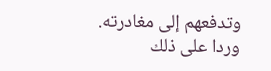وتدفعهم إلى مغادرته.
وردا على ذلك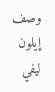وصف إيلون ليفي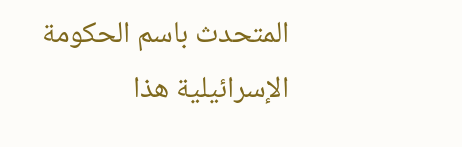المتحدث باسم الحكومة الإسرائيلية هذا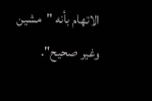الاتهام بأنه "مشين وغير صحيح".